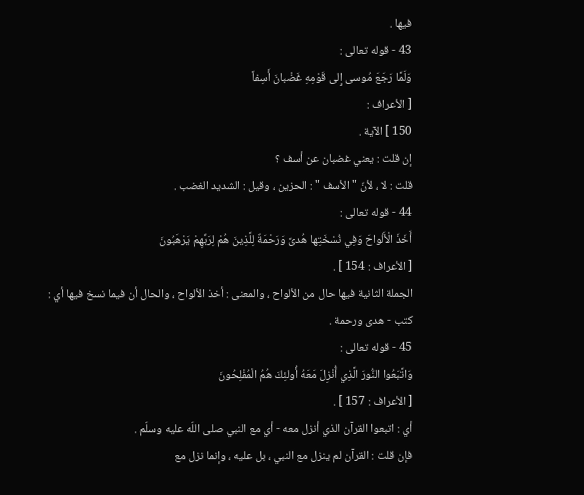فيها .
43 - قوله تعالى :
وَلَمَّا رَجَعَ مُوسى إِلى قَوْمِهِ غَضْبانَ أَسِفاً
[ الأعراف :
150 ] الآية .
إن قلت : يعني غضبان عن أسف ؟
قلت : لا ، لأنّ " الأسف " : الحزين ، وقيل : الشديد الغضب .
44 - قوله تعالى :
أَخَذَ الْأَلْواحَ وَفِي نُسْخَتِها هُدىً وَرَحْمَةٌ لِلَّذِينَ هُمْ لِرَبِّهِمْ يَرْهَبُونَ
[ الأعراف : 154 ] .
الجملة الثانية فيها حال من الألواح ، والمعنى : أخذ الألواح ، والحال أن فيما نسخ فيها أي : كتب - هدى ورحمة .
45 - قوله تعالى :
وَاتَّبَعُوا النُّورَ الَّذِي أُنْزِلَ مَعَهُ أُولئِكَ هُمُ الْمُفْلِحُونَ
[ الأعراف : 157 ] .
أي : اتبعوا القرآن الذي أنزل معه - أي مع النبي صلى اللّه عليه وسلّم .
فإن قلت : القرآن لم ينزل مع النبي ، بل عليه ، وإنما نزل مع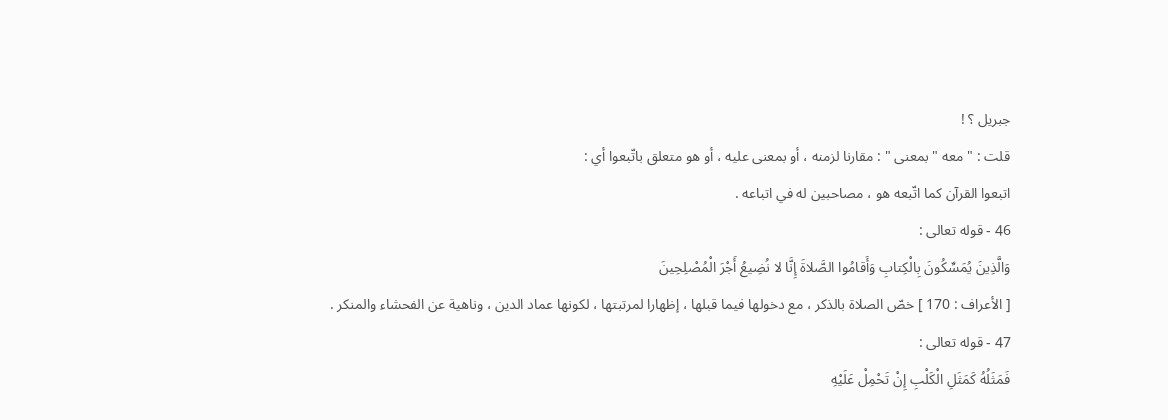جبريل ؟ !
قلت : " معه " بمعنى " : مقارنا لزمنه ، أو بمعنى عليه ، أو هو متعلق باتّبعوا أي :
اتبعوا القرآن كما اتّبعه هو ، مصاحبين له في اتباعه .
46 - قوله تعالى :
وَالَّذِينَ يُمَسِّكُونَ بِالْكِتابِ وَأَقامُوا الصَّلاةَ إِنَّا لا نُضِيعُ أَجْرَ الْمُصْلِحِينَ
[ الأعراف : 170 ] خصّ الصلاة بالذكر ، مع دخولها فيما قبلها ، إظهارا لمرتبتها ، لكونها عماد الدين ، وناهية عن الفحشاء والمنكر .
47 - قوله تعالى :
فَمَثَلُهُ كَمَثَلِ الْكَلْبِ إِنْ تَحْمِلْ عَلَيْهِ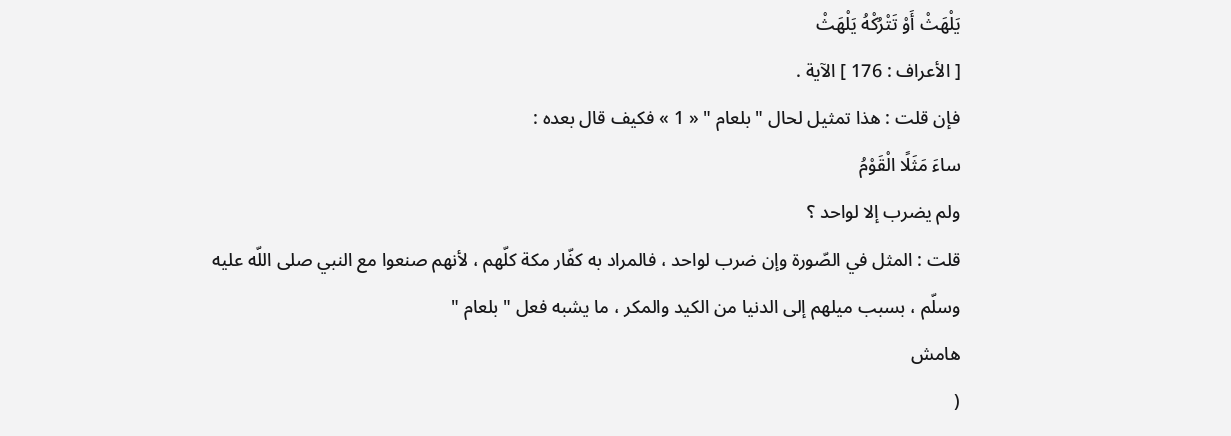يَلْهَثْ أَوْ تَتْرُكْهُ يَلْهَثْ
[ الأعراف : 176 ] الآية .
فإن قلت : هذا تمثيل لحال " بلعام " « 1 » فكيف قال بعده :
ساءَ مَثَلًا الْقَوْمُ
ولم يضرب إلا لواحد ؟
قلت : المثل في الصّورة وإن ضرب لواحد ، فالمراد به كفّار مكة كلّهم ، لأنهم صنعوا مع النبي صلى اللّه عليه وسلّم ، بسبب ميلهم إلى الدنيا من الكيد والمكر ، ما يشبه فعل " بلعام "
هامش
(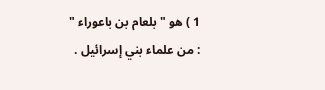1 ) هو " بلعام بن باعوراء " : من علماء بني إسرائيل .